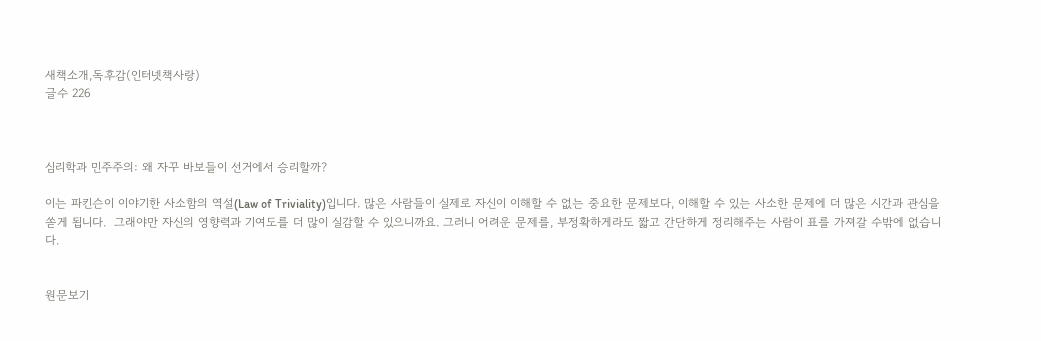새책소개,독후감(인터넷책사랑)
글수 226



심리학과 민주주의: 왜 자꾸 바보들이 선거에서 승리할까?

이는 파킨슨이 이야기한 사소함의 역설(Law of Triviality)입니다. 많은 사람들이 실제로 자신이 이해할 수 없는 중요한 문제보다, 이해할 수 있는 사소한 문제에 더 많은 시간과 관심을 쏟게 됩니다.  그래야만 자신의 영향력과 기여도를 더 많이 실감할 수 있으니까요. 그러니 어려운 문제를, 부정확하게라도 짧고 간단하게 정리해주는 사람이 표를 가져갈 수밖에 없습니다.


원문보기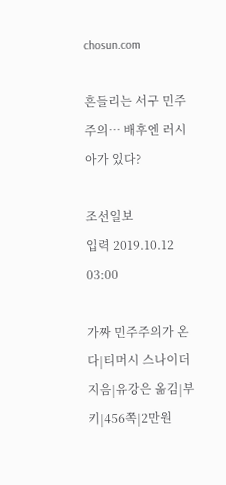chosun.com

흔들리는 서구 민주주의… 배후엔 러시아가 있다?

조선일보
입력 2019.10.12 03:00

가짜 민주주의가 온다|티머시 스나이더 지음|유강은 옮김|부키|456쪽|2만원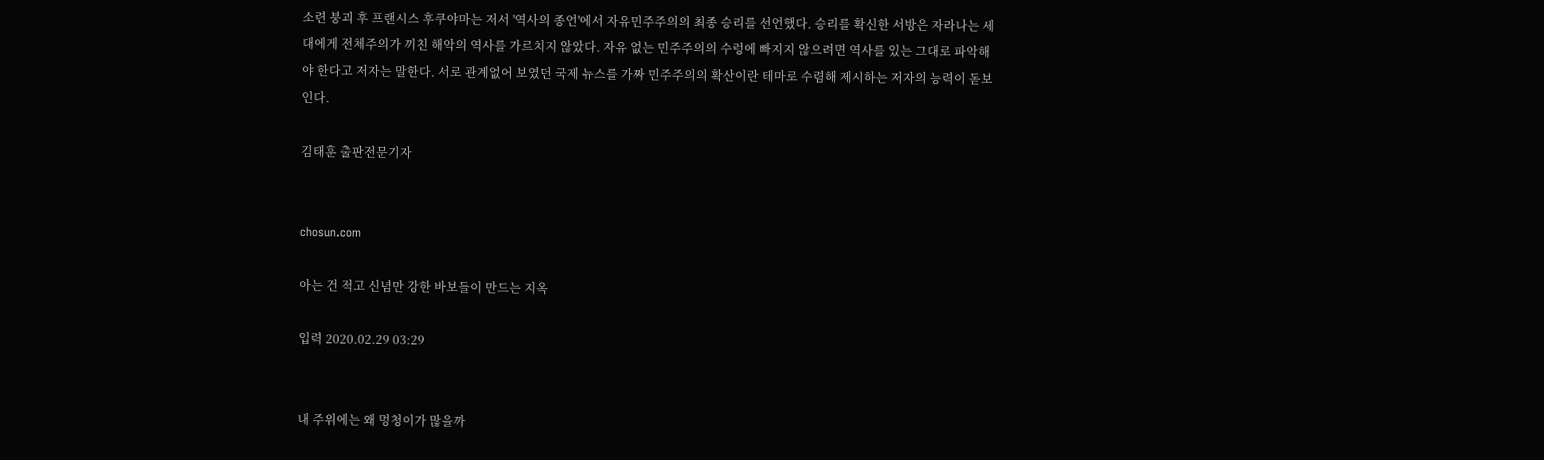소련 붕괴 후 프랜시스 후쿠야마는 저서 '역사의 종언'에서 자유민주주의의 최종 승리를 선언했다. 승리를 확신한 서방은 자라나는 세대에게 전체주의가 끼친 해악의 역사를 가르치지 않았다. 자유 없는 민주주의의 수렁에 빠지지 않으려면 역사를 있는 그대로 파악해야 한다고 저자는 말한다. 서로 관계없어 보였던 국제 뉴스를 가짜 민주주의의 확산이란 테마로 수렴해 제시하는 저자의 능력이 돋보인다.

김태훈 출판전문기자


chosun.com

아는 건 적고 신념만 강한 바보들이 만드는 지옥

입력 2020.02.29 03:29


내 주위에는 왜 멍청이가 많을까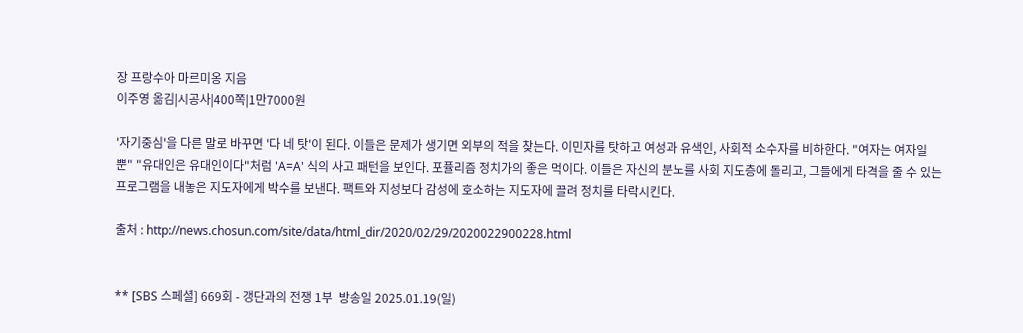장 프랑수아 마르미옹 지음
이주영 옮김|시공사|400쪽|1만7000원

'자기중심'을 다른 말로 바꾸면 '다 네 탓'이 된다. 이들은 문제가 생기면 외부의 적을 찾는다. 이민자를 탓하고 여성과 유색인, 사회적 소수자를 비하한다. "여자는 여자일 뿐" "유대인은 유대인이다"처럼 'A=A' 식의 사고 패턴을 보인다. 포퓰리즘 정치가의 좋은 먹이다. 이들은 자신의 분노를 사회 지도층에 돌리고, 그들에게 타격을 줄 수 있는 프로그램을 내놓은 지도자에게 박수를 보낸다. 팩트와 지성보다 감성에 호소하는 지도자에 끌려 정치를 타락시킨다.

출처 : http://news.chosun.com/site/data/html_dir/2020/02/29/2020022900228.html


** [SBS 스페셜] 669회 - 갱단과의 전쟁 1부  방송일 2025.01.19(일)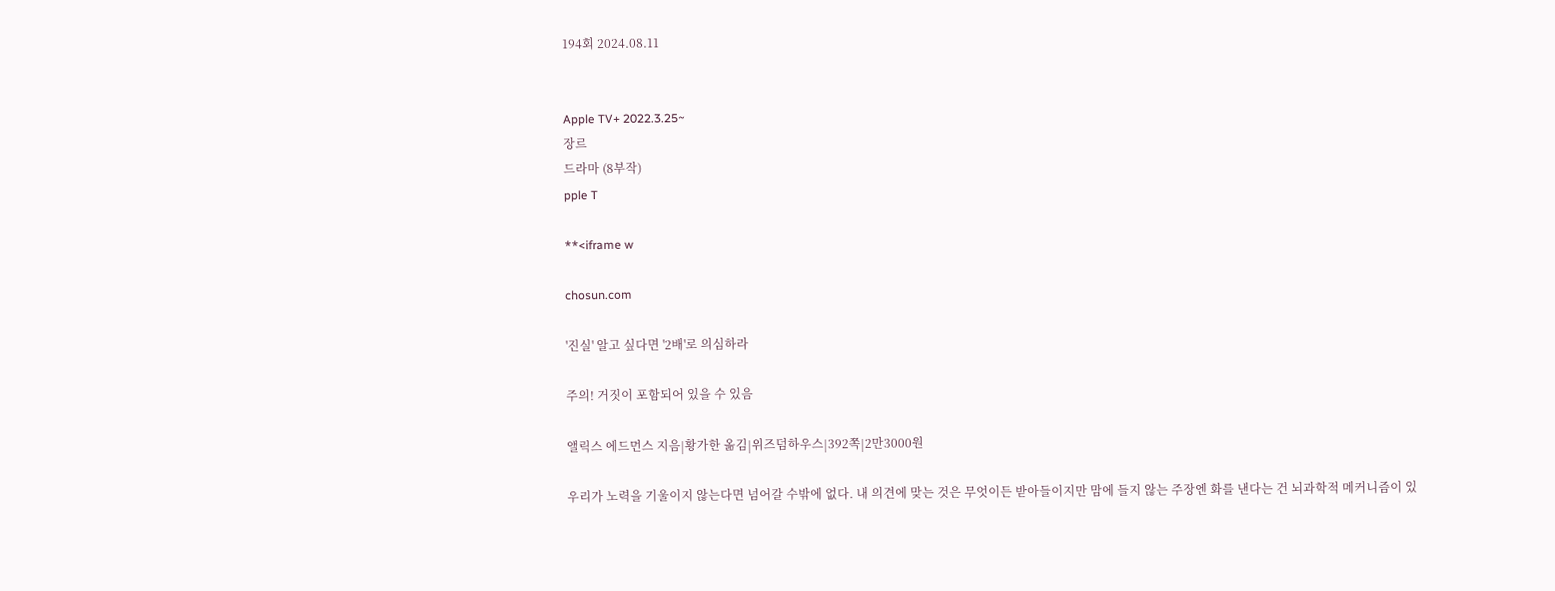194회 2024.08.11


Apple TV+ 2022.3.25~
장르
드라마 (8부작)
pple T

**<iframe w

chosun.com

'진실' 알고 싶다면 '2배'로 의심하라

주의! 거짓이 포함되어 있을 수 있음

앨릭스 에드먼스 지음|황가한 옮김|위즈덤하우스|392쪽|2만3000원

우리가 노력을 기울이지 않는다면 넘어갈 수밖에 없다. 내 의견에 맞는 것은 무엇이든 받아들이지만 맘에 들지 않는 주장엔 화를 낸다는 건 뇌과학적 메커니즘이 있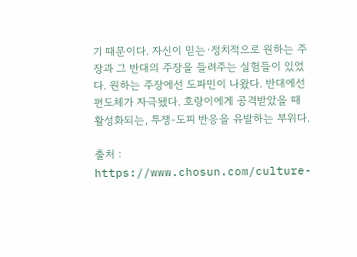기 때문이다. 자신이 믿는·정치적으로 원하는 주장과 그 반대의 주장을 들려주는 실험들이 있었다. 원하는 주장에선 도파민이 나왔다. 반대에선 편도체가 자극됐다. 호랑이에게 공격받았을 때 활성화되는, 투쟁-도피 반응을 유발하는 부위다.

출처 : https://www.chosun.com/culture-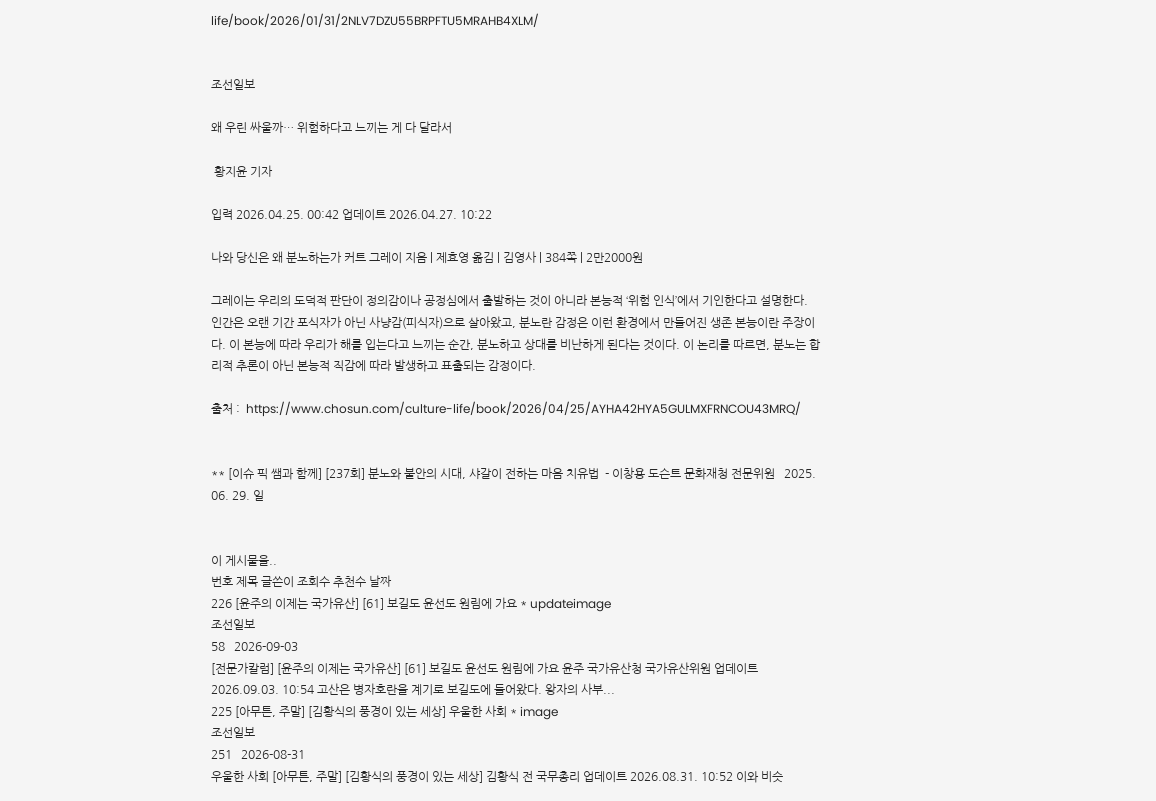life/book/2026/01/31/2NLV7DZU55BRPFTU5MRAHB4XLM/


조선일보

왜 우린 싸울까… 위험하다고 느끼는 게 다 달라서

 황지윤 기자

입력 2026.04.25. 00:42 업데이트 2026.04.27. 10:22

나와 당신은 왜 분노하는가 커트 그레이 지음 | 제효영 옮김 | 김영사 | 384쪽 | 2만2000원

그레이는 우리의 도덕적 판단이 정의감이나 공정심에서 출발하는 것이 아니라 본능적 ‘위험 인식’에서 기인한다고 설명한다. 인간은 오랜 기간 포식자가 아닌 사냥감(피식자)으로 살아왔고, 분노란 감정은 이런 환경에서 만들어진 생존 본능이란 주장이다. 이 본능에 따라 우리가 해를 입는다고 느끼는 순간, 분노하고 상대를 비난하게 된다는 것이다. 이 논리를 따르면, 분노는 합리적 추론이 아닌 본능적 직감에 따라 발생하고 표출되는 감정이다.

출처 :  https://www.chosun.com/culture-life/book/2026/04/25/AYHA42HYA5GULMXFRNCOU43MRQ/


** [이슈 픽 쌤과 함께] [237회] 분노와 불안의 시대, 샤갈이 전하는 마음 치유법  - 이창용 도슨트 문화재청 전문위원   2025. 06. 29. 일


이 게시물을..
번호 제목 글쓴이 조회수 추천수 날짜
226 [윤주의 이제는 국가유산] [61] 보길도 윤선도 원림에 가요 * updateimage
조선일보
58   2026-09-03
[전문가칼럼] [윤주의 이제는 국가유산] [61] 보길도 윤선도 원림에 가요 윤주 국가유산청 국가유산위원 업데이트 2026.09.03. 10:54 고산은 병자호란을 계기로 보길도에 들어왔다. 왕자의 사부...
225 [아무튼, 주말] [김황식의 풍경이 있는 세상] 우울한 사회 * image
조선일보
251   2026-08-31
우울한 사회 [아무튼, 주말] [김황식의 풍경이 있는 세상] 김황식 전 국무총리 업데이트 2026.08.31. 10:52 이와 비슷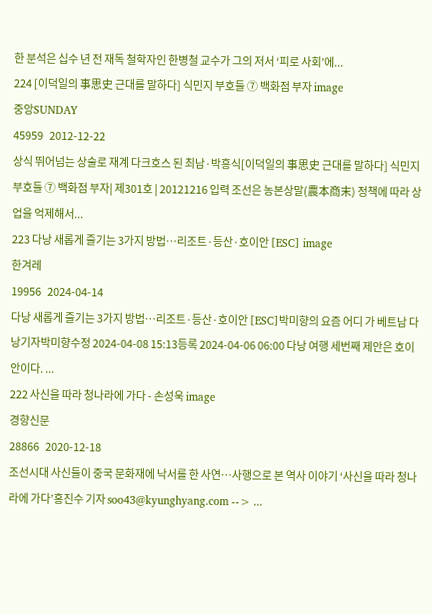한 분석은 십수 년 전 재독 철학자인 한병철 교수가 그의 저서 ‘피로 사회’에...
224 [이덕일의 事思史 근대를 말하다] 식민지 부호들 ⑦ 백화점 부자 image
중앙SUNDAY
45959   2012-12-22
상식 뛰어넘는 상술로 재계 다크호스 된 최남·박흥식[이덕일의 事思史 근대를 말하다] 식민지 부호들 ⑦ 백화점 부자| 제301호 | 20121216 입력 조선은 농본상말(農本商末) 정책에 따라 상업을 억제해서...
223 다낭 새롭게 즐기는 3가지 방법…리조트·등산·호이안 [ESC] image
한겨레
19956   2024-04-14
다낭 새롭게 즐기는 3가지 방법…리조트·등산·호이안 [ESC]박미향의 요즘 어디 가 베트남 다낭기자박미향수정 2024-04-08 15:13등록 2024-04-06 06:00 다낭 여행 세번째 제안은 호이안이다. ...
222 사신을 따라 청나라에 가다 - 손성욱 image
경향신문
28866   2020-12-18
조선시대 사신들이 중국 문화재에 낙서를 한 사연…사행으로 본 역사 이야기 ‘사신을 따라 청나라에 가다’홍진수 기자 soo43@kyunghyang.com --> ...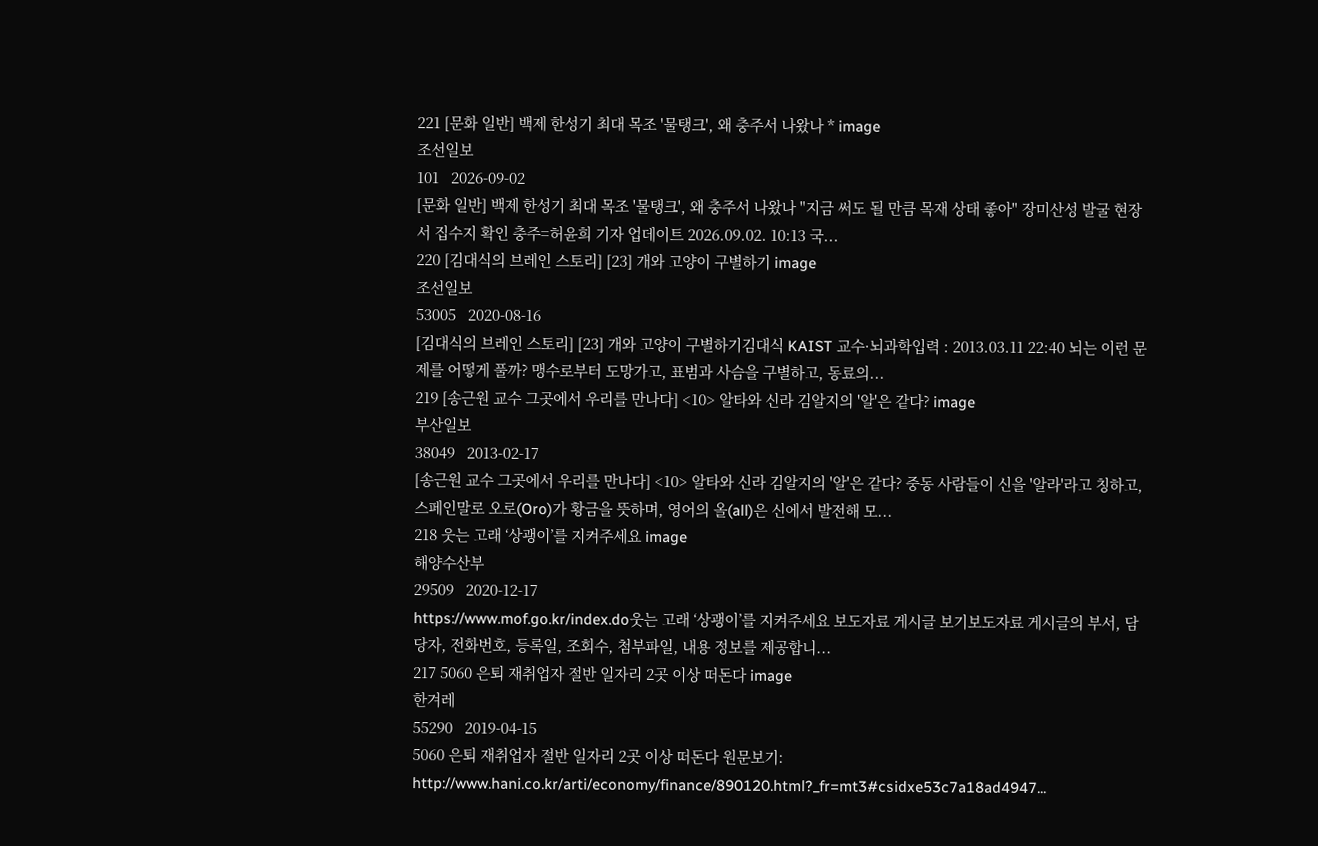221 [문화 일반] 백제 한성기 최대 목조 '물탱크', 왜 충주서 나왔나 * image
조선일보
101   2026-09-02
[문화 일반] 백제 한성기 최대 목조 '물탱크', 왜 충주서 나왔나 "지금 써도 될 만큼 목재 상태 좋아" 장미산성 발굴 현장서 집수지 확인 충주=허윤희 기자 업데이트 2026.09.02. 10:13 국...
220 [김대식의 브레인 스토리] [23] 개와 고양이 구별하기 image
조선일보
53005   2020-08-16
[김대식의 브레인 스토리] [23] 개와 고양이 구별하기김대식 KAIST 교수·뇌과학입력 : 2013.03.11 22:40 뇌는 이런 문제를 어떻게 풀까? 맹수로부터 도망가고, 표범과 사슴을 구별하고, 동료의...
219 [송근원 교수 그곳에서 우리를 만나다] <10> 알타와 신라 김알지의 '알'은 같다? image
부산일보
38049   2013-02-17
[송근원 교수 그곳에서 우리를 만나다] <10> 알타와 신라 김알지의 '알'은 같다? 중동 사람들이 신을 '알라'라고 칭하고, 스페인말로 오로(Oro)가 황금을 뜻하며, 영어의 올(all)은 신에서 발전해 모...
218 웃는 고래 ‘상괭이’를 지켜주세요 image
해양수산부
29509   2020-12-17
https://www.mof.go.kr/index.do웃는 고래 ‘상괭이’를 지켜주세요 보도자료 게시글 보기보도자료 게시글의 부서, 담당자, 전화번호, 등록일, 조회수, 첨부파일, 내용 정보를 제공합니...
217 5060 은퇴 재취업자 절반 일자리 2곳 이상 떠돈다 image
한겨레
55290   2019-04-15
5060 은퇴 재취업자 절반 일자리 2곳 이상 떠돈다 원문보기: http://www.hani.co.kr/arti/economy/finance/890120.html?_fr=mt3#csidxe53c7a18ad4947...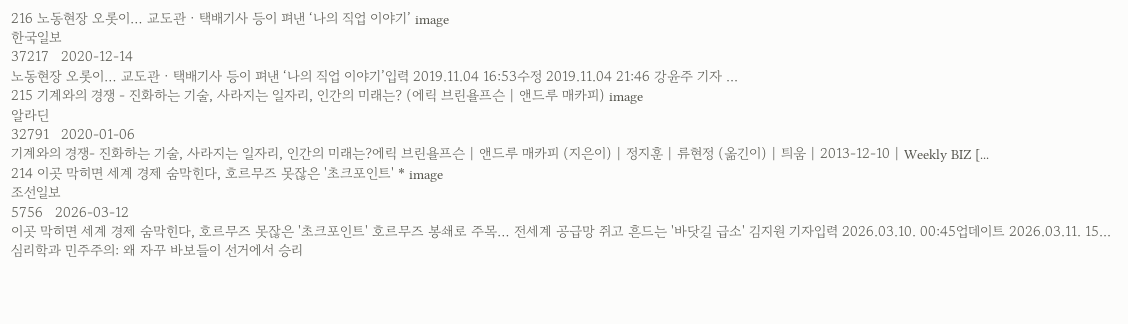216 노동현장 오롯이… 교도관ㆍ택배기사 등이 펴낸 ‘나의 직업 이야기’ image
한국일보
37217   2020-12-14
노동현장 오롯이… 교도관ㆍ택배기사 등이 펴낸 ‘나의 직업 이야기’입력 2019.11.04 16:53수정 2019.11.04 21:46 강윤주 기자 ...
215 기계와의 경쟁 - 진화하는 기술, 사라지는 일자리, 인간의 미래는? (에릭 브린욜프슨 | 앤드루 매카피) image
알라딘
32791   2020-01-06
기계와의 경쟁- 진화하는 기술, 사라지는 일자리, 인간의 미래는?에릭 브린욜프슨 | 앤드루 매카피 (지은이) | 정지훈 | 류현정 (옮긴이) | 틔움 | 2013-12-10 | Weekly BIZ [...
214 이곳 막히면 세계 경제 숨막힌다, 호르무즈 못잖은 '초크포인트' * image
조선일보
5756   2026-03-12
이곳 막히면 세계 경제 숨막힌다, 호르무즈 못잖은 '초크포인트' 호르무즈 봉쇄로 주목… 전세계 공급망 쥐고 흔드는 '바닷길 급소' 김지원 기자입력 2026.03.10. 00:45업데이트 2026.03.11. 15...
심리학과 민주주의: 왜 자꾸 바보들이 선거에서 승리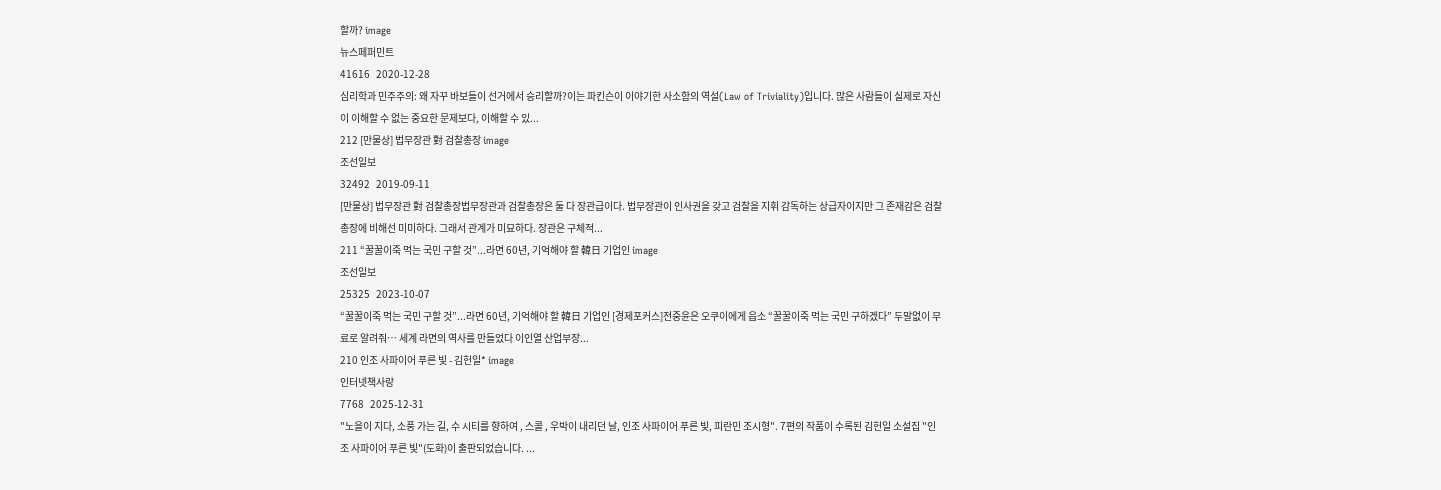할까? image
뉴스페퍼민트
41616   2020-12-28
심리학과 민주주의: 왜 자꾸 바보들이 선거에서 승리할까?이는 파킨슨이 이야기한 사소함의 역설(Law of Triviality)입니다. 많은 사람들이 실제로 자신이 이해할 수 없는 중요한 문제보다, 이해할 수 있...
212 [만물상] 법무장관 對 검찰총장 image
조선일보
32492   2019-09-11
[만물상] 법무장관 對 검찰총장법무장관과 검찰총장은 둘 다 장관급이다. 법무장관이 인사권을 갖고 검찰을 지휘 감독하는 상급자이지만 그 존재감은 검찰총장에 비해선 미미하다. 그래서 관계가 미묘하다. 장관은 구체적...
211 “꿀꿀이죽 먹는 국민 구할 것”...라면 60년, 기억해야 할 韓日 기업인 image
조선일보
25325   2023-10-07
“꿀꿀이죽 먹는 국민 구할 것”...라면 60년, 기억해야 할 韓日 기업인 [경제포커스]전중윤은 오쿠이에게 읍소 “꿀꿀이죽 먹는 국민 구하겠다” 두말없이 무료로 알려줘… 세계 라면의 역사를 만들었다 이인열 산업부장...
210 인조 사파이어 푸른 빛 - 김헌일* image
인터넷책사랑
7768   2025-12-31
"노을이 지다, 소풍 가는 길, 수 시티를 향하여 , 스콜 , 우박이 내리던 날, 인조 사파이어 푸른 빛, 피란민 조시형". 7편의 작품이 수록된 김헌일 소설집 "인조 사파이어 푸른 빛"(도화)이 출판되었습니다. ...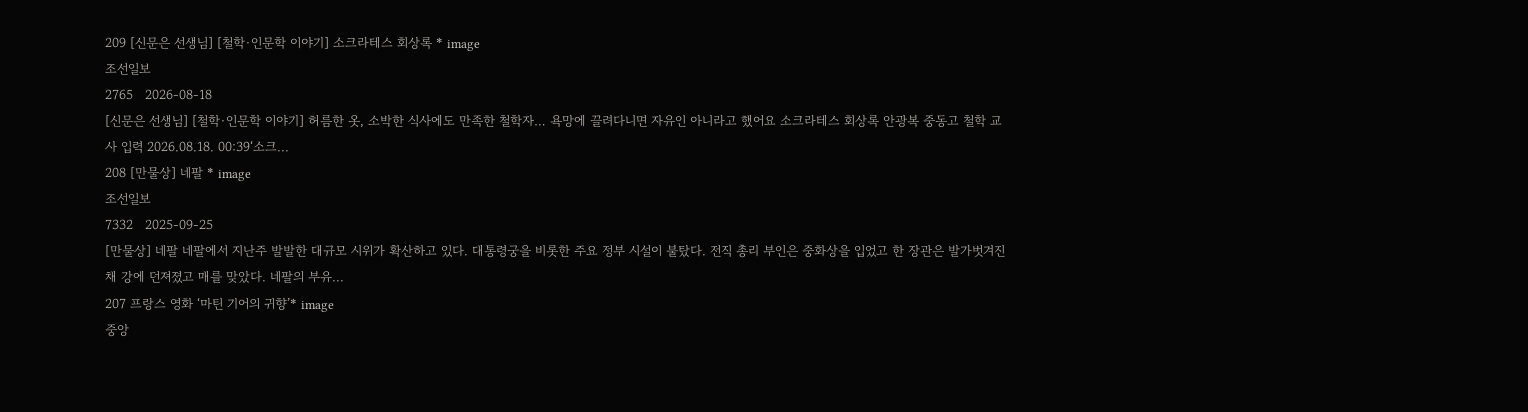209 [신문은 선생님] [철학·인문학 이야기] 소크라테스 회상록 * image
조선일보
2765   2026-08-18
[신문은 선생님] [철학·인문학 이야기] 허름한 옷, 소박한 식사에도 만족한 철학자… 욕망에 끌려다니면 자유인 아니라고 했어요 소크라테스 회상록 안광복 중동고 철학 교사 입력 2026.08.18. 00:39‘소크...
208 [만물상] 네팔 * image
조선일보
7332   2025-09-25
[만물상] 네팔 네팔에서 지난주 발발한 대규모 시위가 확산하고 있다. 대통령궁을 비롯한 주요 정부 시설이 불탔다. 전직 총리 부인은 중화상을 입었고 한 장관은 발가벗겨진 채 강에 던져졌고 매를 맞았다. 네팔의 부유...
207 프랑스 영화 ‘마틴 기어의 귀향’* image
중앙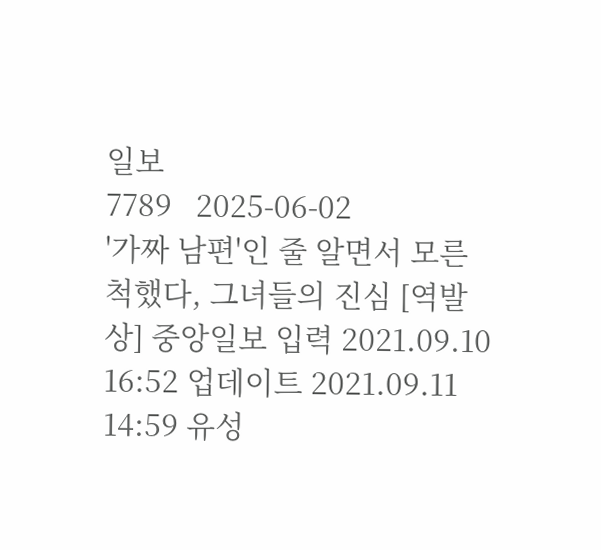일보
7789   2025-06-02
'가짜 남편'인 줄 알면서 모른척했다, 그녀들의 진심 [역발상] 중앙일보 입력 2021.09.10 16:52 업데이트 2021.09.11 14:59 유성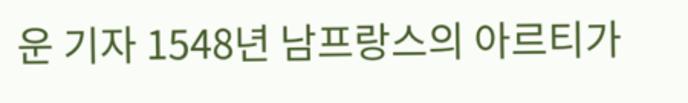운 기자 1548년 남프랑스의 아르티가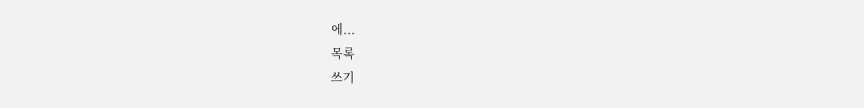에...
목록
쓰기